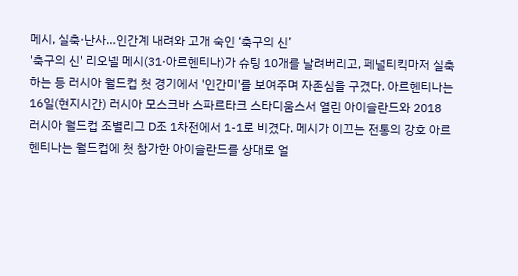메시, 실축·난사…인간계 내려와 고개 숙인 ‘축구의 신’
'축구의 신' 리오넬 메시(31·아르헨티나)가 슈팅 10개를 날려버리고, 페널티킥마저 실축하는 등 러시아 월드컵 첫 경기에서 '인간미'를 보여주며 자존심을 구겼다. 아르헨티나는 16일(현지시간) 러시아 모스크바 스파르타크 스타디움스서 열린 아이슬란드와 2018 러시아 월드컵 조별리그 D조 1차전에서 1-1로 비겼다. 메시가 이끄는 전통의 강호 아르헨티나는 월드컵에 첫 참가한 아이슬란드를 상대로 얼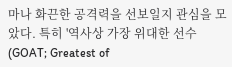마나 화끈한 공격력을 선보일지 관심을 모았다. 특히 '역사상 가장 위대한 선수(GOAT; Greatest of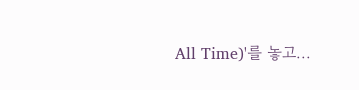All Time)'를 놓고...